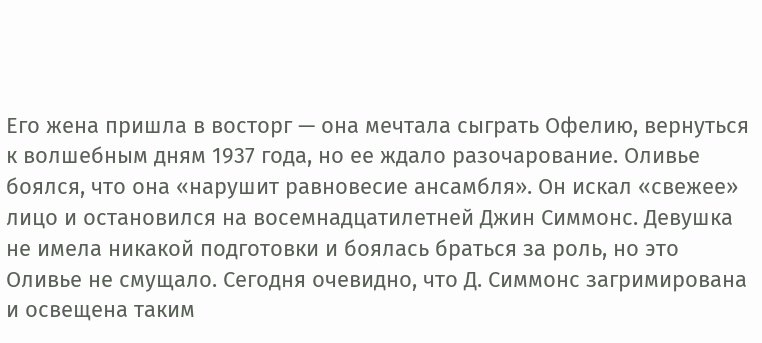Его жена пришла в восторг — она мечтала сыграть Офелию, вернуться к волшебным дням 1937 года, но ее ждало разочарование. Оливье боялся, что она «нарушит равновесие ансамбля». Он искал «свежее» лицо и остановился на восемнадцатилетней Джин Симмонс. Девушка не имела никакой подготовки и боялась браться за роль, но это Оливье не смущало. Сегодня очевидно, что Д. Симмонс загримирована и освещена таким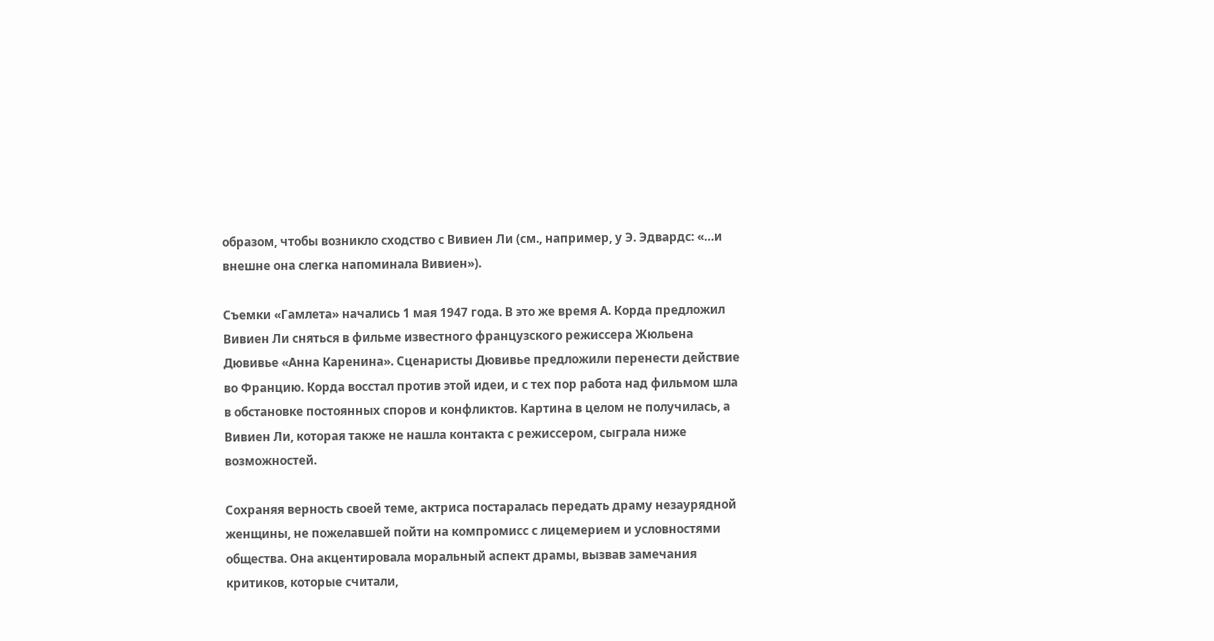образом, чтобы возникло сходство с Вивиен Ли (см., например, у Э. Эдвардс: «…и внешне она слегка напоминала Вивиен»).

Съемки «Гамлета» начались 1 мая 1947 года. В это же время А. Корда предложил Вивиен Ли сняться в фильме известного французского режиссера Жюльена Дювивье «Анна Каренина». Сценаристы Дювивье предложили перенести действие во Францию. Корда восстал против этой идеи, и с тех пор работа над фильмом шла в обстановке постоянных споров и конфликтов. Картина в целом не получилась, а Вивиен Ли, которая также не нашла контакта с режиссером, сыграла ниже возможностей.

Сохраняя верность своей теме, актриса постаралась передать драму незаурядной женщины, не пожелавшей пойти на компромисс с лицемерием и условностями общества. Она акцентировала моральный аспект драмы, вызвав замечания критиков, которые считали,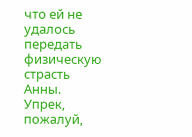что ей не удалось передать физическую страсть Анны. Упрек, пожалуй,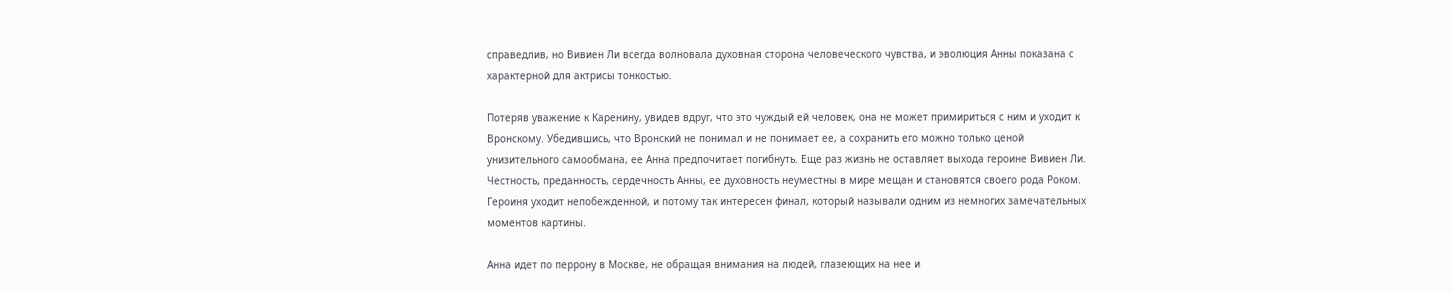справедлив, но Вивиен Ли всегда волновала духовная сторона человеческого чувства, и эволюция Анны показана с характерной для актрисы тонкостью.

Потеряв уважение к Каренину, увидев вдруг, что это чуждый ей человек, она не может примириться с ним и уходит к Вронскому. Убедившись, что Вронский не понимал и не понимает ее, а сохранить его можно только ценой унизительного самообмана, ее Анна предпочитает погибнуть. Еще раз жизнь не оставляет выхода героине Вивиен Ли. Честность, преданность, сердечность Анны, ее духовность неуместны в мире мещан и становятся своего рода Роком. Героиня уходит непобежденной, и потому так интересен финал, который называли одним из немногих замечательных моментов картины.

Анна идет по перрону в Москве, не обращая внимания на людей, глазеющих на нее и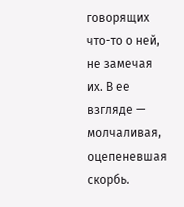говорящих что-то о ней, не замечая их. В ее взгляде — молчаливая, оцепеневшая скорбь.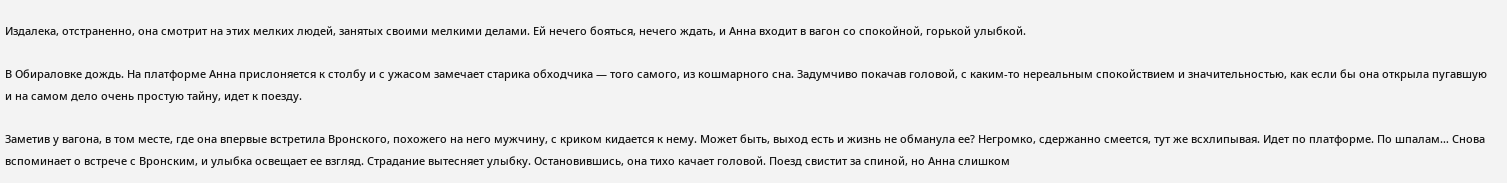Издалека, отстраненно, она смотрит на этих мелких людей, занятых своими мелкими делами. Ей нечего бояться, нечего ждать, и Анна входит в вагон со спокойной, горькой улыбкой.

В Обираловке дождь. На платформе Анна прислоняется к столбу и с ужасом замечает старика обходчика — того самого, из кошмарного сна. Задумчиво покачав головой, с каким-то нереальным спокойствием и значительностью, как если бы она открыла пугавшую и на самом дело очень простую тайну, идет к поезду.

Заметив у вагона, в том месте, где она впервые встретила Вронского, похожего на него мужчину, с криком кидается к нему. Может быть, выход есть и жизнь не обманула ее? Негромко, сдержанно смеется, тут же всхлипывая. Идет по платформе. По шпалам… Снова вспоминает о встрече с Вронским, и улыбка освещает ее взгляд. Страдание вытесняет улыбку. Остановившись, она тихо качает головой. Поезд свистит за спиной, но Анна слишком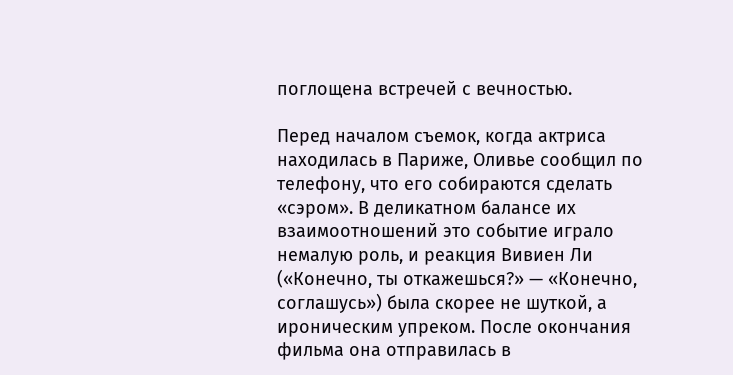поглощена встречей с вечностью.

Перед началом съемок, когда актриса находилась в Париже, Оливье сообщил по телефону, что его собираются сделать «сэром». В деликатном балансе их взаимоотношений это событие играло немалую роль, и реакция Вивиен Ли («Конечно, ты откажешься?» — «Конечно, соглашусь») была скорее не шуткой, а ироническим упреком. После окончания фильма она отправилась в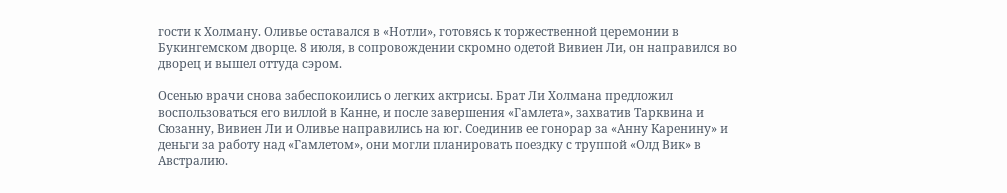гости к Холману. Оливье оставался в «Нотли», готовясь к торжественной церемонии в Букингемском дворце. 8 июля, в сопровождении скромно одетой Вивиен Ли, он направился во дворец и вышел оттуда сэром.

Осенью врачи снова забеспокоились о легких актрисы. Брат Ли Холмана предложил воспользоваться его виллой в Канне, и после завершения «Гамлета», захватив Тарквина и Сюзанну, Вивиен Ли и Оливье направились на юг. Соединив ее гонорар за «Анну Каренину» и деньги за работу над «Гамлетом», они могли планировать поездку с труппой «Олд Вик» в Австралию.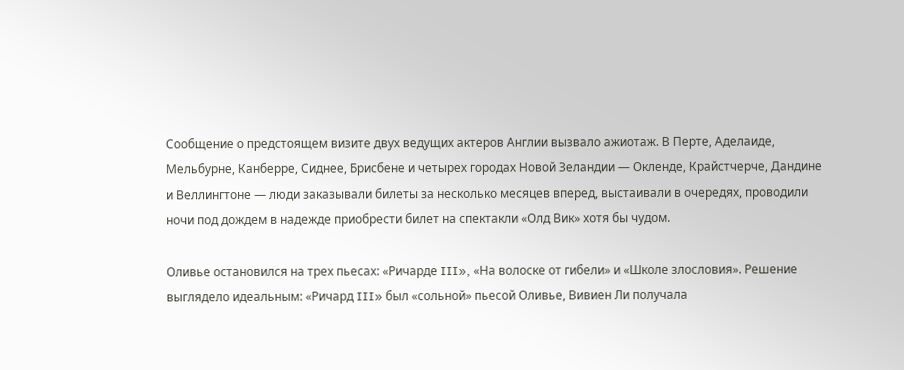Сообщение о предстоящем визите двух ведущих актеров Англии вызвало ажиотаж. В Перте, Аделаиде, Мельбурне, Канберре, Сиднее, Брисбене и четырех городах Новой Зеландии — Окленде, Крайстчерче, Дандине и Веллингтоне — люди заказывали билеты за несколько месяцев вперед, выстаивали в очередях, проводили ночи под дождем в надежде приобрести билет на спектакли «Олд Вик» хотя бы чудом.

Оливье остановился на трех пьесах: «Ричарде III», «На волоске от гибели» и «Школе злословия». Решение выглядело идеальным: «Ричард III» был «сольной» пьесой Оливье, Вивиен Ли получала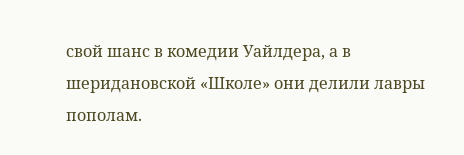свой шанс в комедии Уайлдера, а в шеридановской «Школе» они делили лавры пополам.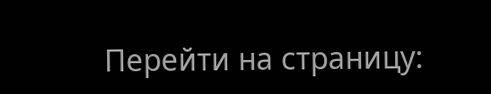Перейти на страницу: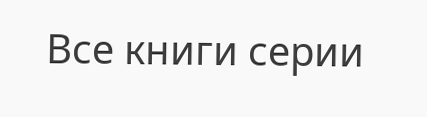Все книги серии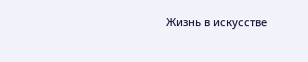Жизнь в искусстве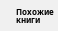Похожие книги